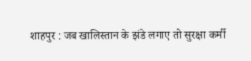शाहपुर : जब खालिस्तान के झंडे लगाए तो सुरक्षा कर्मी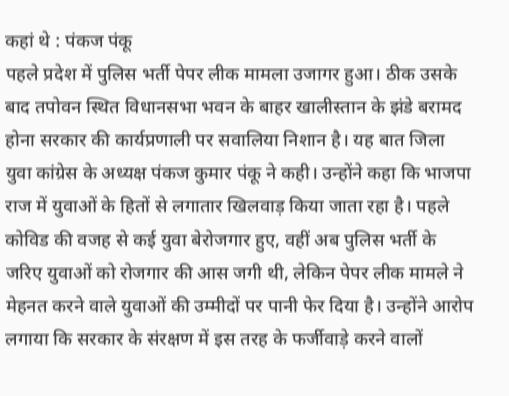कहां थे : पंकज पंकू
पहले प्रदेश में पुलिस भर्ती पेपर लीक मामला उजागर हुआ। ठीक उसके बाद तपोवन स्थित विधानसभा भवन के बाहर खालीस्तान के झंडे बरामद होना सरकार की कार्यप्रणाली पर सवालिया निशान है। यह बात जिला युवा कांग्रेस के अध्यक्ष पंकज कुमार पंकू ने कही। उन्होंने कहा कि भाजपा राज में युवाओं के हितों से लगातार खिलवाड़ किया जाता रहा है। पहले कोविड की वजह से कई युवा बेरोजगार हुए, वहीं अब पुलिस भर्ती के जरिए युवाओं को रोजगार की आस जगी थी, लेकिन पेपर लीक मामले ने मेहनत करने वाले युवाओं की उम्मीदों पर पानी फेर दिया है। उन्होंने आरोप लगाया कि सरकार के संरक्षण में इस तरह के फर्जीवाड़े करने वालों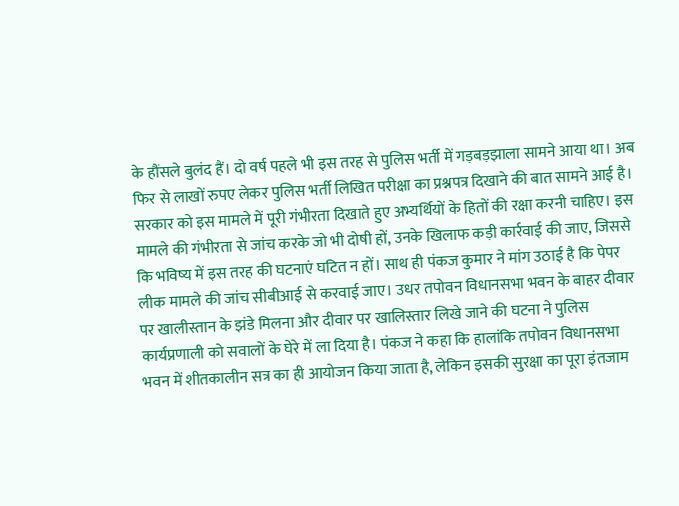के हौंसले बुलंद हैं। दो वर्ष पहले भी इस तरह से पुलिस भर्ती में गड़बड़झाला सामने आया था। अब फिर से लाखों रुपए लेकर पुलिस भर्ती लिखित परीक्षा का प्रश्नपत्र दिखाने की बात सामने आई है। सरकार को इस मामले में पूरी गंभीरता दिखाते हुए अभ्यर्थियों के हितों की रक्षा करनी चाहिए। इस मामले की गंभीरता से जांच करके जो भी दोषी हों, उनके खिलाफ कड़ी कार्रवाई की जाए, जिससे कि भविष्य में इस तरह की घटनाएं घटित न हों। साथ ही पंकज कुमार ने मांग उठाई है कि पेपर लीक मामले की जांच सीबीआई से करवाई जाए। उधर तपोवन विधानसभा भवन के बाहर दीवार पर खालीस्तान के झंडे मिलना और दीवार पर खालिस्तार लिखे जाने की घटना ने पुलिस कार्यप्रणाली को सवालों के घेरे में ला दिया है। पंकज ने कहा कि हालांकि तपोवन विधानसभा भवन में शीतकालीन सत्र का ही आयोजन किया जाता है, लेकिन इसकी सुरक्षा का पूरा इंतजाम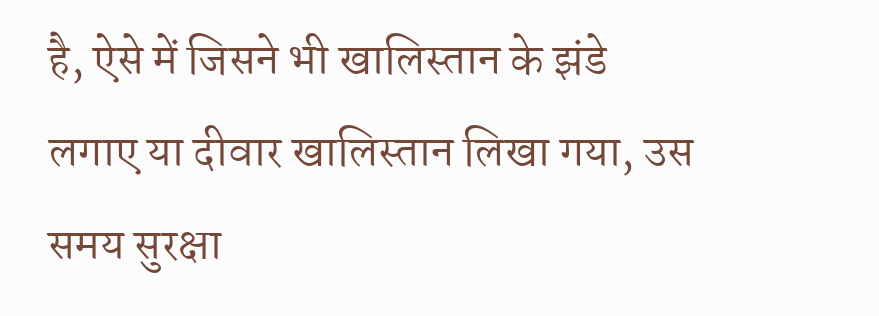है, ऐसे में जिसने भी खालिस्तान के झंडे लगाए या दीवार खालिस्तान लिखा गया, उस समय सुरक्षा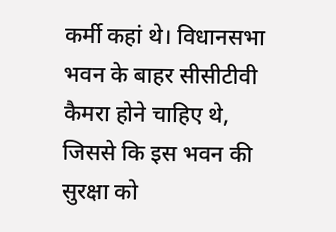कर्मी कहां थे। विधानसभा भवन के बाहर सीसीटीवी कैमरा होने चाहिए थे, जिससे कि इस भवन की सुरक्षा को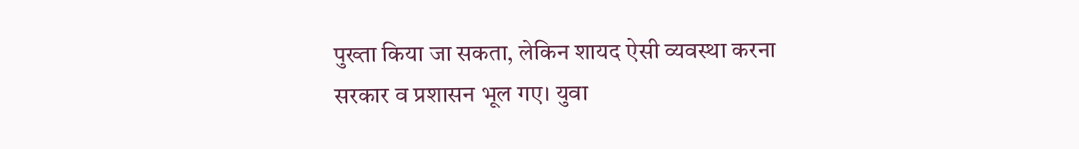पुख्ता किया जा सकता, लेकिन शायद ऐसी व्यवस्था करना सरकार व प्रशासन भूल गए। युवा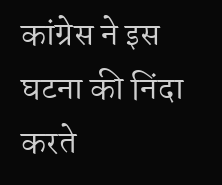कांग्रेस ने इस घटना की निंदा करते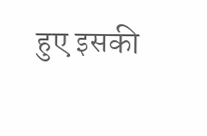हुए इसकी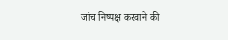जांच निष्पक्ष करवाने की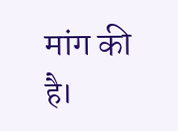मांग की है।